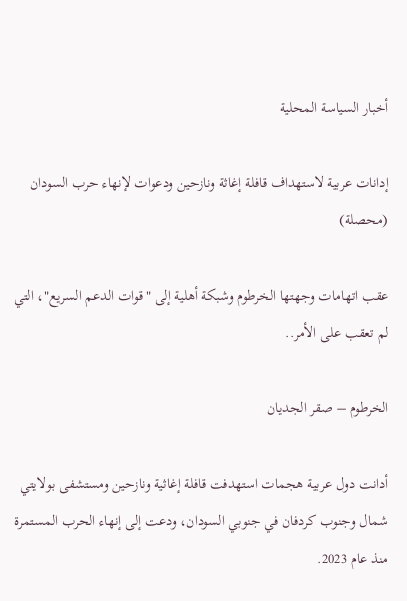أخبار السياسة المحلية

إدانات عربية لاستهداف قافلة إغاثة ونازحين ودعوات لإنهاء حرب السودان (محصلة)

عقب اتهامات وجهتها الخرطوم وشبكة أهلية إلى "قوات الدعم السريع"، التي لم تعقب على الأمر..

الخرطوم – صقر الجديان

أدانت دول عربية هجمات استهدفت قافلة إغاثية ونازحين ومستشفى بولايتي شمال وجنوب كردفان في جنوبي السودان، ودعت إلى إنهاء الحرب المستمرة منذ عام 2023.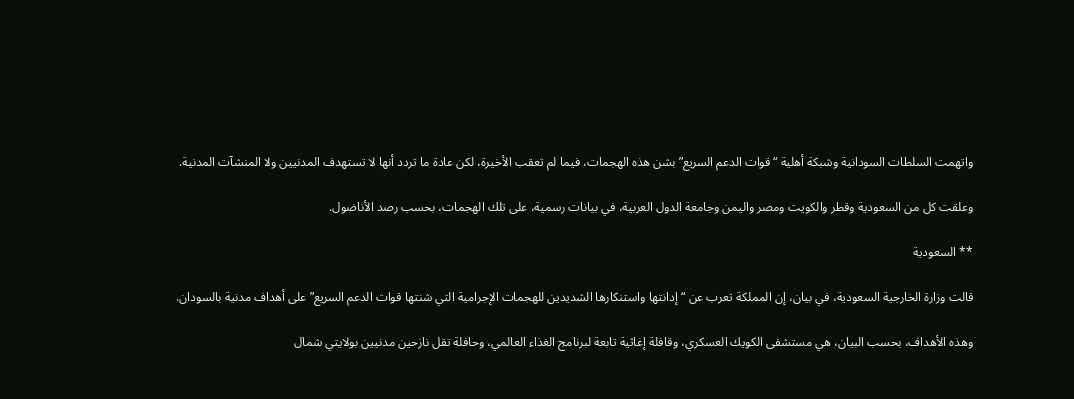واتهمت السلطات السودانية وشبكة أهلية “قوات الدعم السريع” بشن هذه الهجمات، فيما لم تعقب الأخيرة، لكن عادة ما تردد أنها لا تستهدف المدنيين ولا المنشآت المدنية.

وعلقت كل من السعودية وقطر والكويت ومصر واليمن وجامعة الدول العربية، في بيانات رسمية، على تلك الهجمات، بحسب رصد الأناضول.

** السعودية

قالت وزارة الخارجية السعودية، في بيان، إن المملكة تعرب عن “إدانتها واستنكارها الشديدين للهجمات الإجرامية التي شنتها قوات الدعم السريع” على أهداف مدنية بالسودان.

وهذه الأهداف، بحسب البيان، هي مستشفى الكويك العسكري، وقافلة إغاثية تابعة لبرنامج الغذاء العالمي، وحافلة تقل نازحين مدنيين بولايتي شمال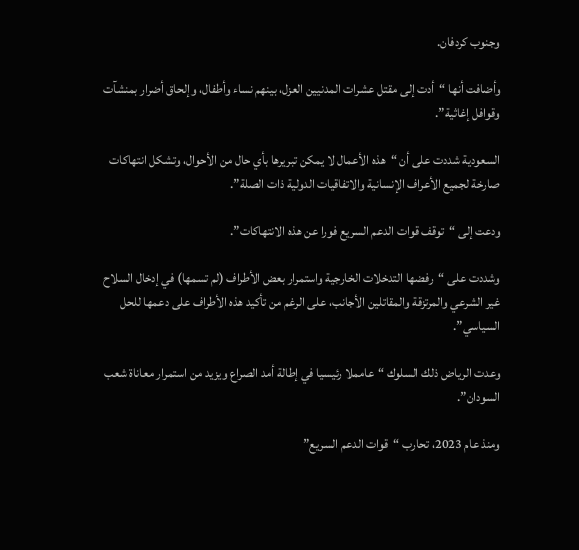وجنوب كردفان.

وأضافت أنها “أدت إلى مقتل عشرات المدنيين العزل، بينهم نساء وأطفال، وإلحاق أضرار بمنشآت وقوافل إغاثية”.

السعودية شددت على أن “هذه الأعمال لا يمكن تبريرها بأي حال من الأحوال، وتشكل انتهاكات صارخة لجميع الأعراف الإنسانية والاتفاقيات الدولية ذات الصلة”.

ودعت إلى “توقف قوات الدعم السريع فورا عن هذه الانتهاكات”.

وشددت على “رفضها التدخلات الخارجية واستمرار بعض الأطراف (لم تسمها) في إدخال السلاح غير الشرعي والمرتزقة والمقاتلين الأجانب، على الرغم من تأكيد هذه الأطراف على دعمها للحل السياسي”.

وعدت الرياض ذلك السلوك “عامملا رئيسيا في إطالة أمد الصراع ويزيد من استمرار معاناة شعب السودان”.

ومنذ عام 2023، تحارب “قوات الدعم السريع”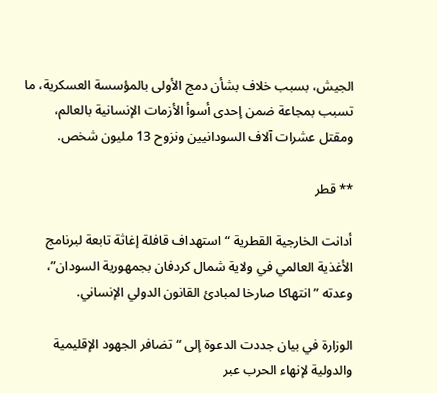الجيش، بسبب خلاف بشأن دمج الأولى بالمؤسسة العسكرية، ما تسبب بمجاعة ضمن إحدى أسوأ الأزمات الإنسانية بالعالم، ومقتل عشرات آلاف السودانيين ونزوح 13 مليون شخص.

** قطر

أدانت الخارجية القطرية “استهداف قافلة إغاثة تابعة لبرنامج الأغذية العالمي في ولاية شمال كردفان بجمهورية السودان”، وعدته ” انتهاكا صارخا لمبادئ القانون الدولي الإنساني.

الوزارة في بيان جددت الدعوة إلى “تضافر الجهود الإقليمية والدولية لإنهاء الحرب عبر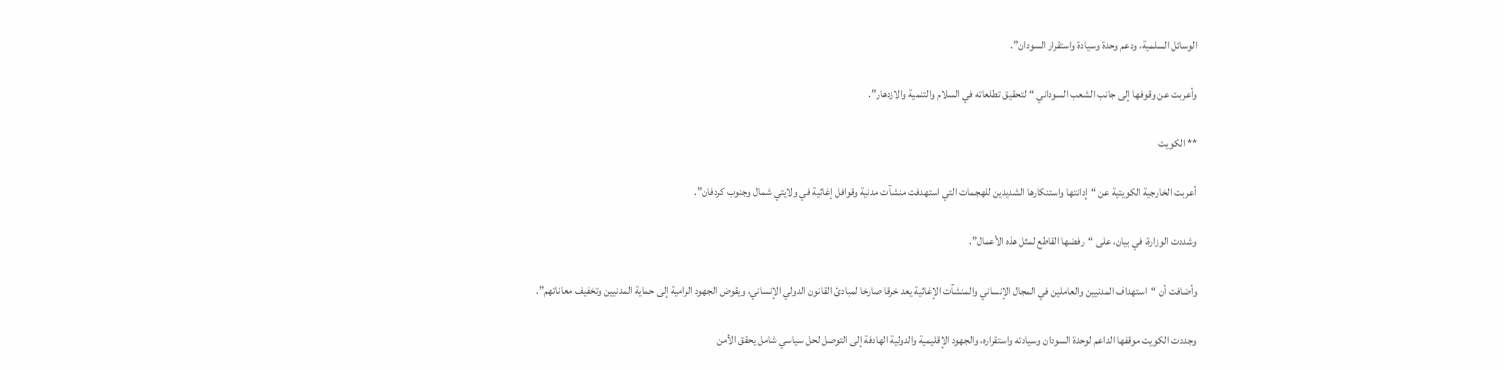الوسائل السلمية، ودعم وحدة وسيادة واستقرار السودان”.

وأعربت عن وقوفها إلى جانب الشعب السوداني “لتحقيق تطلعاته في السلام والتنمية والازدهار”.

** الكويت

أعربت الخارجية الكويتية عن “إدانتها واستنكارها الشديدين للهجمات التي استهدفت منشآت مدنية وقوافل إغاثية في ولايتي شمال وجنوب كردفان”.

وشددت الوزارة، في بيان، على “رفضها القاطع لمثل هذه الأعمال”.

وأضافت أن “استهداف المدنيين والعاملين في المجال الإنساني والمنشآت الإغاثية يعد خرقا صارخا لمبادئ القانون الدولي الإنساني، ويقوض الجهود الرامية إلى حماية المدنيين وتخفيف معاناتهم”.

وجددت الكويت موقفها الداعم لوحدة السودان وسيادته واستقراره، والجهود الإقليمية والدولية الهادفة إلى التوصل لحل سياسي شامل يحقق الأمن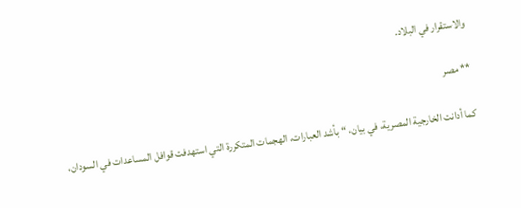والاستقرار في البلاد.

** مصر

كما أدانت الخارجية المصرية، في بيان، “بأشد العبارات، الهجمات المتكررة التي استهدفت قوافل المساعدات في السودان،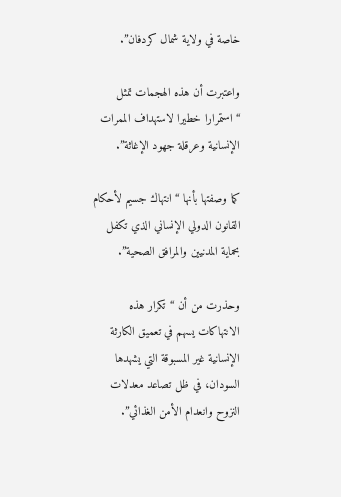خاصة في ولاية شمال كردفان”.

واعتبرت أن هذه الهجمات تمثل “استمرارا خطيرا لاستهداف الممرات الإنسانية وعرقلة جهود الإغاثة”.

كما وصفتها بأنها “انتهاك جسيم لأحكام القانون الدولي الإنساني الذي تكفل بحماية المدنيين والمرافق الصحية”.

وحذرت من أن “تكرار هذه الانتهاكات يسهم في تعميق الكارثة الإنسانية غير المسبوقة التي يشهدها السودان، في ظل تصاعد معدلات النزوح وانعدام الأمن الغذائي”.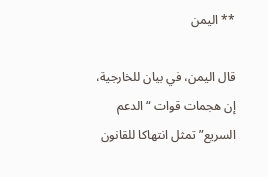** اليمن

قال اليمن، في بيان للخارجية، إن هجمات قوات “الدعم السريع” تمثل انتهاكا للقانون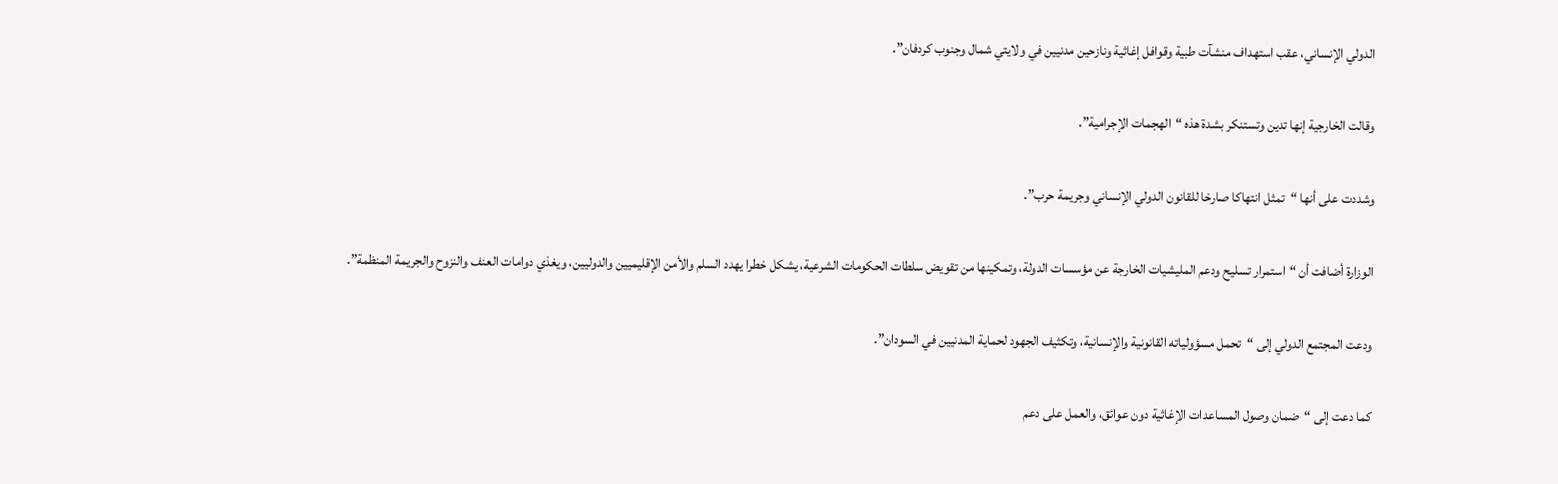الدولي الإنساني، عقب استهداف منشآت طبية وقوافل إغاثية ونازحين مدنيين في ولايتي شمال وجنوب كردفان”.

وقالت الخارجية إنها تدين وتستنكر بشدة هذه “الهجمات الإجرامية”.

وشددت على أنها “تمثل انتهاكا صارخا للقانون الدولي الإنساني وجريمة حرب”.

الوزارة أضافت أن “استمرار تسليح ودعم المليشيات الخارجة عن مؤسسات الدولة، وتمكينها من تقويض سلطات الحكومات الشرعية، يشكل خطرا يهدد السلم والأمن الإقليميين والدوليين، ويغذي دوامات العنف والنزوح والجريمة المنظمة”.

ودعت المجتمع الدولي إلى “تحمل مسؤولياته القانونية والإنسانية، وتكثيف الجهود لحماية المدنيين في السودان”.

كما دعت إلى “ضمان وصول المساعدات الإغاثية دون عوائق، والعمل على دعم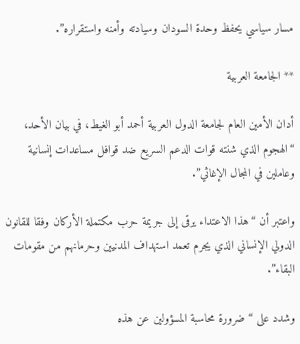مسار سياسي يحفظ وحدة السودان وسيادته وأمنه واستقراره”.

** الجامعة العربية

أدان الأمين العام لجامعة الدول العربية أحمد أبو الغيط، في بيان الأحد، “الهجوم الذي شنته قوات الدعم السريع ضد قوافل مساعدات إنسانية وعاملين في المجال الإغاثي”.

واعتبر أن “هذا الاعتداء يرقى إلى جريمة حرب مكتملة الأركان وفقا للقانون الدولي الإنساني الذي يجرم تعمد استهداف المدنيين وحرمانهم من مقومات البقاء”.

وشدد على “ضرورة محاسبة المسؤولين عن هذه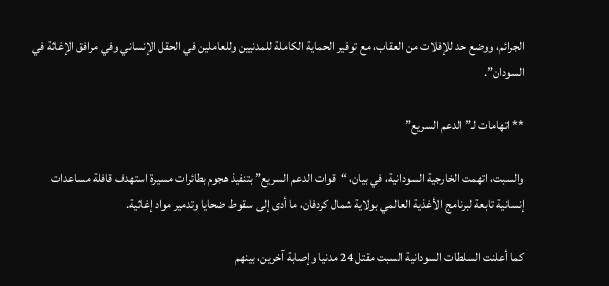الجرائم، ووضع حد للإفلات من العقاب، مع توفير الحماية الكاملة للمدنيين وللعاملين في الحقل الإنساني وفي مرافق الإغاثة في السودان”.

** اتهامات لـ”الدعم السريع”

والسبت، اتهمت الخارجية السودانية، في بيان، “قوات الدعم السريع” بتنفيذ هجوم بطائرات مسيرة استهدف قافلة مساعدات إنسانية تابعة لبرنامج الأغذية العالمي بولاية شمال كردفان، ما أدى إلى سقوط ضحايا وتدمير مواد إغاثية.

كما أعلنت السلطات السودانية السبت مقتل 24 مدنيا وإصابة آخرين، بينهم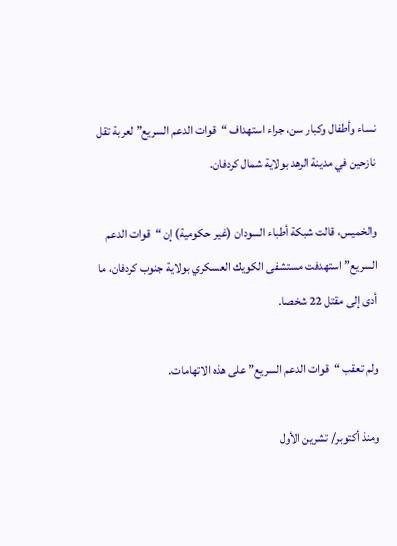نساء وأطفال وكبار سن، جراء استهداف “قوات الدعم السريع” لعربة تقل نازحين في مدينة الرهد بولاية شمال كردفان.

والخميس، قالت شبكة أطباء السودان (غير حكومية) إن “قوات الدعم السريع” استهدفت مستشفى الكويك العسكري بولاية جنوب كردفان، ما أدى إلى مقتل 22 شخصا.

ولم تعقب “قوات الدعم السريع” على هذه الاتهامات.

ومنذ أكتوبر/ تشرين الأول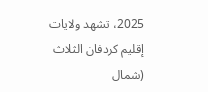2025، تشهد ولايات إقليم كردفان الثلاث (شمال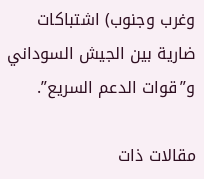وغرب وجنوب) اشتباكات ضارية بين الجيش السوداني و”قوات الدعم السريع”.

مقالات ذات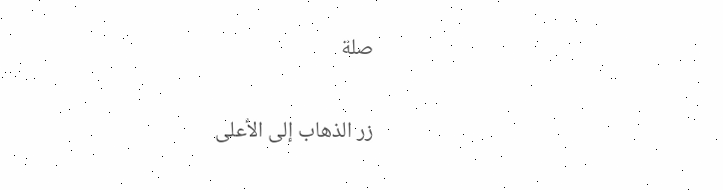صلة

زر الذهاب إلى الأعلى